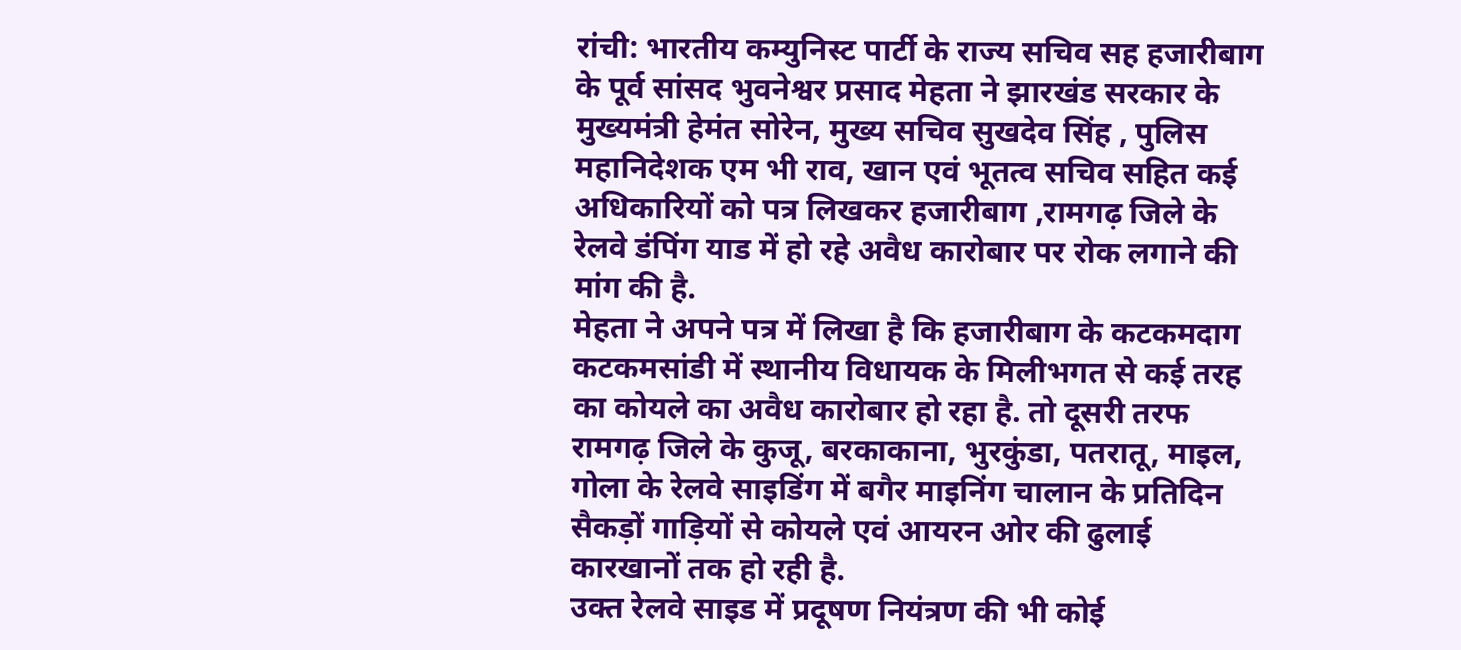रांची: भारतीय कम्युनिस्ट पार्टी के राज्य सचिव सह हजारीबाग के पूर्व सांसद भुवनेश्वर प्रसाद मेहता ने झारखंड सरकार के मुख्यमंत्री हेमंत सोरेन, मुख्य सचिव सुखदेव सिंह , पुलिस महानिदेशक एम भी राव, खान एवं भूतत्व सचिव सहित कई अधिकारियों को पत्र लिखकर हजारीबाग ,रामगढ़ जिले के रेलवे डंपिंग याड में हो रहे अवैध कारोबार पर रोक लगाने की मांग की है.
मेहता ने अपने पत्र में लिखा है कि हजारीबाग के कटकमदाग कटकमसांडी में स्थानीय विधायक के मिलीभगत से कई तरह का कोयले का अवैध कारोबार हो रहा है. तो दूसरी तरफ रामगढ़ जिले के कुजू, बरकाकाना, भुरकुंडा, पतरातू, माइल, गोला के रेलवे साइडिंग में बगैर माइनिंग चालान के प्रतिदिन सैकड़ों गाड़ियों से कोयले एवं आयरन ओर की ढुलाई कारखानों तक हो रही है.
उक्त रेलवे साइड में प्रदूषण नियंत्रण की भी कोई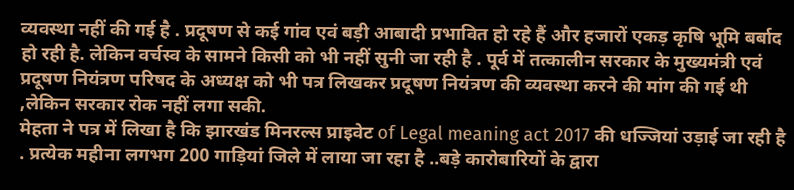व्यवस्था नहीं की गई है . प्रदूषण से कई गांव एवं बड़ी आबादी प्रभावित हो रहे हैं और हजारों एकड़ कृषि भूमि बर्बाद हो रही है. लेकिन वर्चस्व के सामने किसी को भी नहीं सुनी जा रही है . पूर्व में तत्कालीन सरकार के मुख्यमंत्री एवं प्रदूषण नियंत्रण परिषद के अध्यक्ष को भी पत्र लिखकर प्रदूषण नियंत्रण की व्यवस्था करने की मांग की गई थी ,लेकिन सरकार रोक नहीं लगा सकी.
मेहता ने पत्र में लिखा है कि झारखंड मिनरल्स प्राइवेट of Legal meaning act 2017 की धज्जियां उड़ाई जा रही है . प्रत्येक महीना लगभग 200 गाड़ियां जिले में लाया जा रहा है ..बड़े कारोबारियों के द्वारा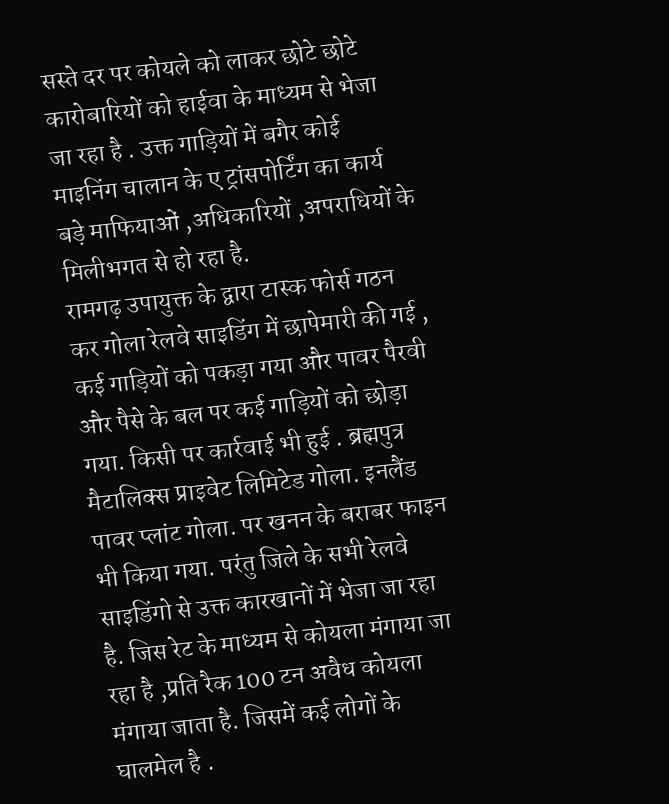सस्ते दर पर कोयले को लाकर छोटे छोटे कारोबारियों को हाईवा के माध्यम से भेजा जा रहा है . उक्त गाड़ियों में बगैर कोई माइनिंग चालान के ए ट्रांसपोर्टिंग का कार्य बड़े माफियाओं ,अधिकारियों ,अपराधियों के मिलीभगत से हो रहा है.
रामगढ़ उपायुक्त के द्वारा टास्क फोर्स गठन कर गोला रेलवे साइडिंग में छापेमारी की गई , कई गाड़ियों को पकड़ा गया और पावर पैरवी और पैसे के बल पर कई गाड़ियों को छोड़ा गया. किसी पर कार्रवाई भी हुई . ब्रह्मपुत्र मैटालिक्स प्राइवेट लिमिटेड गोला. इनलैंड पावर प्लांट गोला. पर खनन के बराबर फाइन भी किया गया. परंतु जिले के सभी रेलवे साइडिंगो से उक्त कारखानों में भेजा जा रहा है. जिस रेट के माध्यम से कोयला मंगाया जा रहा है ,प्रति रैक 100 टन अवैध कोयला मंगाया जाता है. जिसमें कई लोगों के घालमेल है .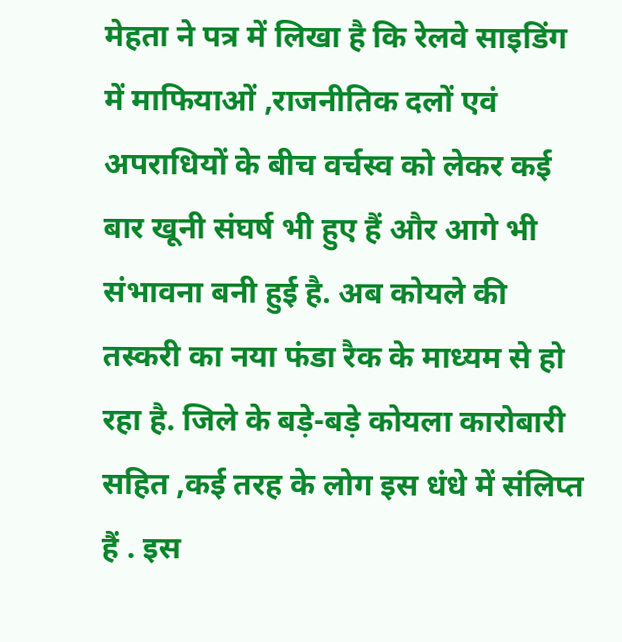मेहता ने पत्र में लिखा है कि रेलवे साइडिंग में माफियाओं ,राजनीतिक दलों एवं अपराधियों के बीच वर्चस्व को लेकर कई बार खूनी संघर्ष भी हुए हैं और आगे भी संभावना बनी हुई है. अब कोयले की तस्करी का नया फंडा रैक के माध्यम से हो रहा है. जिले के बड़े-बड़े कोयला कारोबारी सहित ,कई तरह के लोग इस धंधे में संलिप्त हैं . इस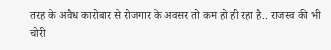तरह के अवैध कारोबार से रोजगार के अवसर तो कम हो ही रहा है.. राजस्व की भी चोरी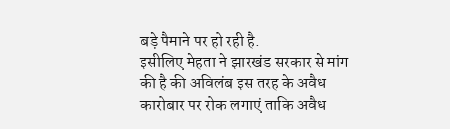बड़े पैमाने पर हो रही है.
इसीलिए मेहता ने झारखंड सरकार से मांग की है की अविलंब इस तरह के अवैध कारोबार पर रोक लगाएं ताकि अवैध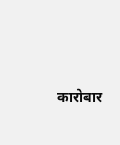कारोबार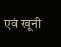एवं खूनी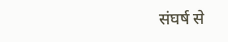संघर्ष से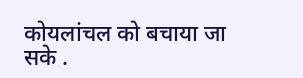कोयलांचल को बचाया जा सके .